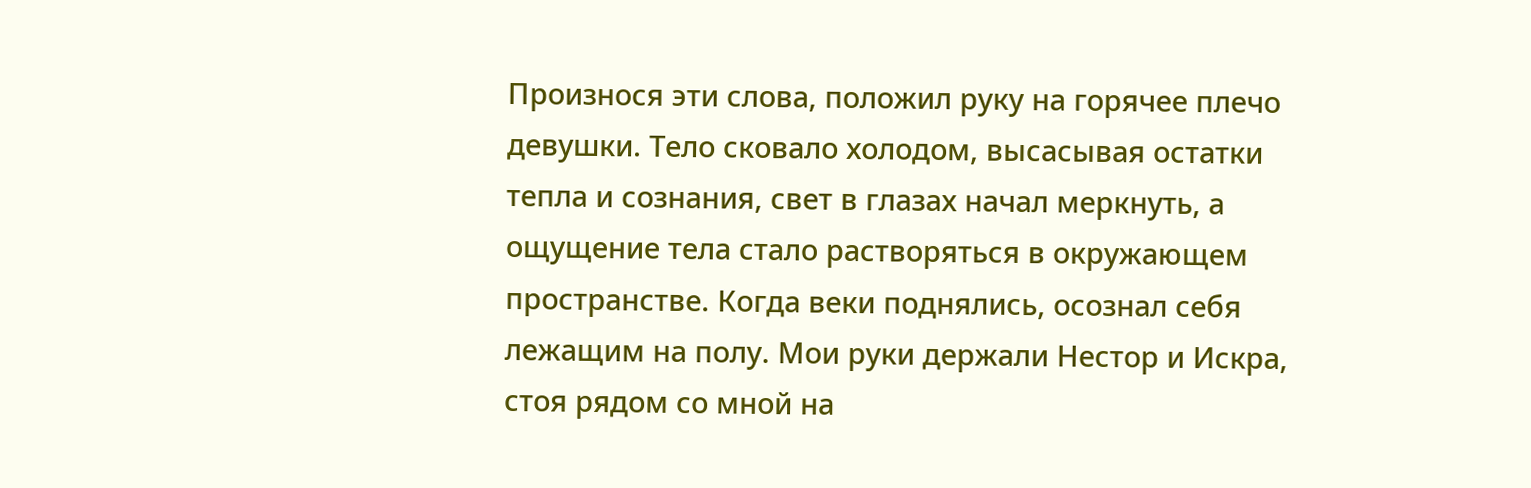Произнося эти слова, положил руку на горячее плечо девушки. Тело сковало холодом, высасывая остатки тепла и сознания, свет в глазах начал меркнуть, а ощущение тела стало растворяться в окружающем пространстве. Когда веки поднялись, осознал себя лежащим на полу. Мои руки держали Нестор и Искра, стоя рядом со мной на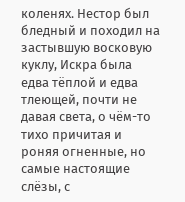коленях. Нестор был бледный и походил на застывшую восковую куклу, Искра была едва тёплой и едва тлеющей, почти не давая света, о чём-то тихо причитая и роняя огненные, но самые настоящие слёзы, с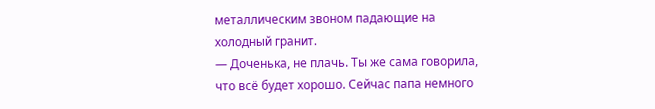металлическим звоном падающие на холодный гранит.
— Доченька, не плачь. Ты же сама говорила, что всё будет хорошо. Сейчас папа немного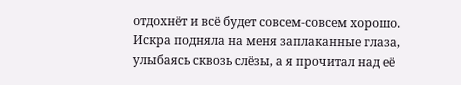отдохнёт и всё будет совсем-совсем хорошо.
Искра подняла на меня заплаканные глаза, улыбаясь сквозь слёзы, а я прочитал над её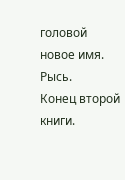головой новое имя. Рысь.
Конец второй книги.